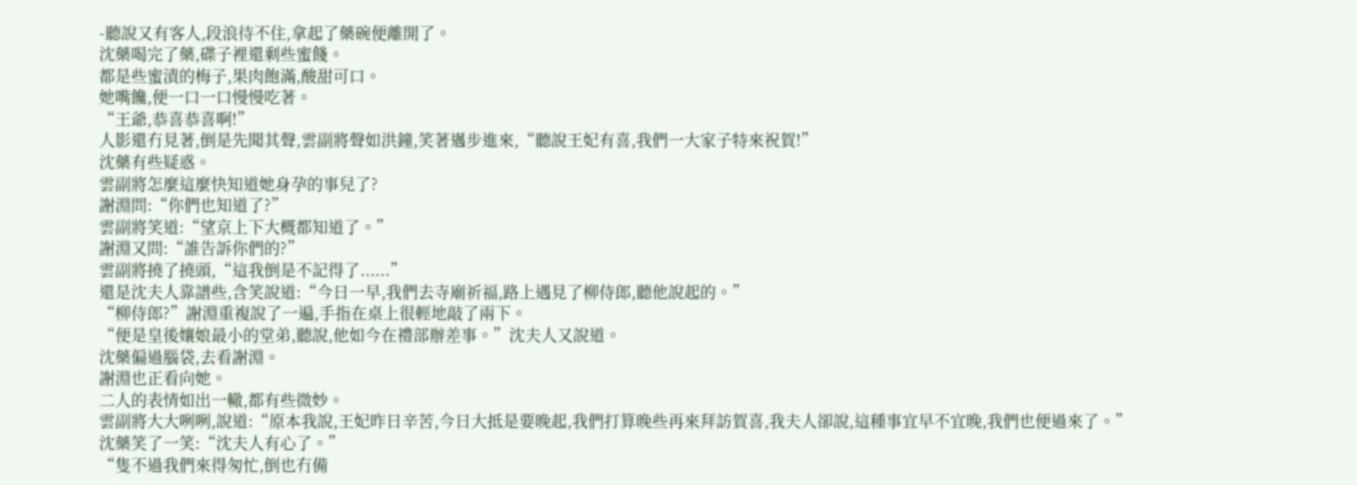-聽說又有客人,段浪待不住,拿起了藥碗便離開了。
沈藥喝完了藥,碟子裡還剩些蜜餞。
都是些蜜漬的梅子,果肉飽滿,酸甜可口。
她嘴饞,便一口一口慢慢吃著。
“王爺,恭喜恭喜啊!”
人影還冇見著,倒是先聞其聲,雲副將聲如洪鐘,笑著邁步進來,“聽說王妃有喜,我們一大家子特來祝賀!”
沈藥有些疑惑。
雲副將怎麼這麼快知道她身孕的事兒了?
謝淵問:“你們也知道了?”
雲副將笑道:“望京上下大概都知道了。”
謝淵又問:“誰告訴你們的?”
雲副將撓了撓頭,“這我倒是不記得了......”
還是沈夫人靠譜些,含笑說道:“今日一早,我們去寺廟祈福,路上遇見了柳侍郎,聽他說起的。”
“柳侍郎?”謝淵重複說了一遍,手指在桌上很輕地敲了兩下。
“便是皇後孃娘最小的堂弟,聽說,他如今在禮部辦差事。”沈夫人又說道。
沈藥偏過腦袋,去看謝淵。
謝淵也正看向她。
二人的表情如出一轍,都有些微妙。
雲副將大大咧咧,說道:“原本我說,王妃昨日辛苦,今日大抵是要晚起,我們打算晚些再來拜訪賀喜,我夫人卻說,這種事宜早不宜晚,我們也便過來了。”
沈藥笑了一笑:“沈夫人有心了。”
“隻不過我們來得匆忙,倒也冇備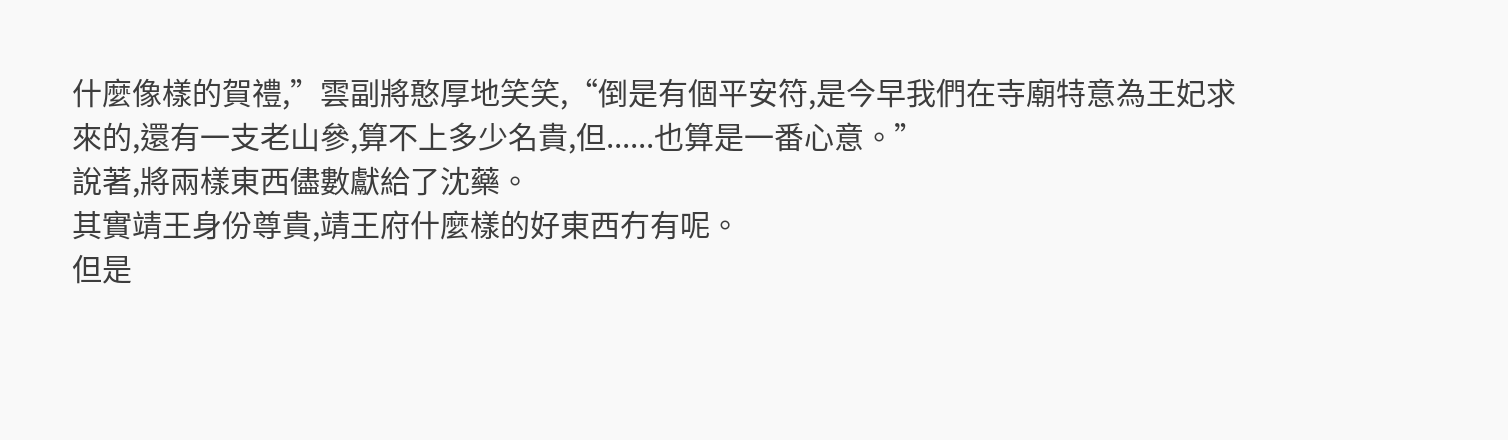什麼像樣的賀禮,”雲副將憨厚地笑笑,“倒是有個平安符,是今早我們在寺廟特意為王妃求來的,還有一支老山參,算不上多少名貴,但......也算是一番心意。”
說著,將兩樣東西儘數獻給了沈藥。
其實靖王身份尊貴,靖王府什麼樣的好東西冇有呢。
但是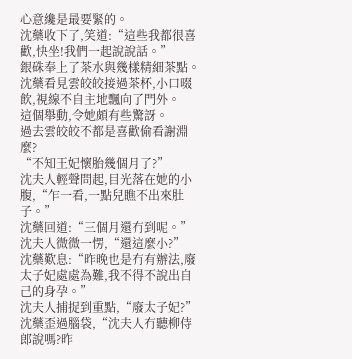心意纔是最要緊的。
沈藥收下了,笑道:“這些我都很喜歡,快坐!我們一起說說話。”
銀硃奉上了茶水與幾樣精細茶點。
沈藥看見雲皎皎接過茶杯,小口啜飲,視線不自主地飄向了門外。
這個舉動,令她頗有些驚訝。
過去雲皎皎不都是喜歡偷看謝淵麼?
“不知王妃懷胎幾個月了?”
沈夫人輕聲問起,目光落在她的小腹,“乍一看,一點兒瞧不出來肚子。”
沈藥回道:“三個月還冇到呢。”
沈夫人微微一愣,“還這麼小?”
沈藥歎息:“昨晚也是冇有辦法,廢太子妃處處為難,我不得不說出自己的身孕。”
沈夫人捕捉到重點,“廢太子妃?”
沈藥歪過腦袋,“沈夫人冇聽柳侍郎說嗎?昨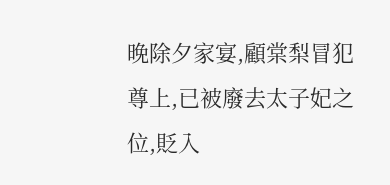晚除夕家宴,顧棠梨冒犯尊上,已被廢去太子妃之位,貶入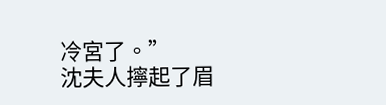冷宮了。”
沈夫人擰起了眉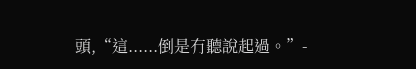頭,“這......倒是冇聽說起過。”-